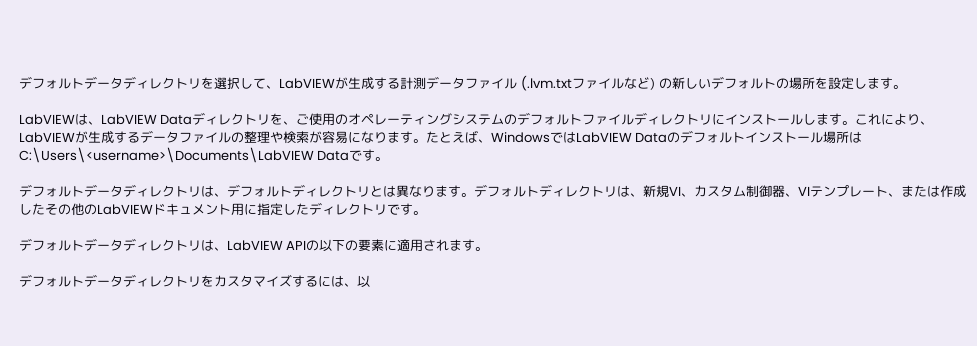デフォルトデータディレクトリを選択して、LabVIEWが生成する計測データファイル (.lvm.txtファイルなど) の新しいデフォルトの場所を設定します。

LabVIEWは、LabVIEW Dataディレクトリを、ご使用のオペレーティングシステムのデフォルトファイルディレクトリにインストールします。これにより、LabVIEWが生成するデータファイルの整理や検索が容易になります。たとえば、WindowsではLabVIEW Dataのデフォルトインストール場所はC:\Users\<username>\Documents\LabVIEW Dataです。

デフォルトデータディレクトリは、デフォルトディレクトリとは異なります。デフォルトディレクトリは、新規VI、カスタム制御器、VIテンプレート、または作成したその他のLabVIEWドキュメント用に指定したディレクトリです。

デフォルトデータディレクトリは、LabVIEW APIの以下の要素に適用されます。

デフォルトデータディレクトリをカスタマイズするには、以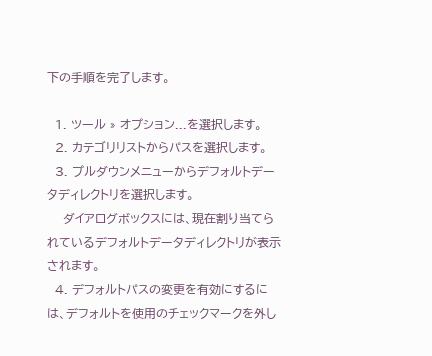下の手順を完了します。

  1. ツール » オプション...を選択します。
  2. カテゴリリストからパスを選択します。
  3. プルダウンメニューからデフォルトデータディレクトリを選択します。
    ダイアログボックスには、現在割り当てられているデフォルトデータディレクトリが表示されます。
  4. デフォルトパスの変更を有効にするには、デフォルトを使用のチェックマークを外し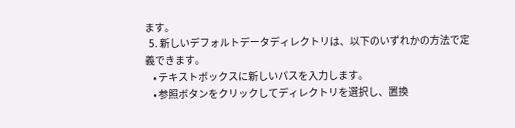ます。
  5. 新しいデフォルトデータディレクトリは、以下のいずれかの方法で定義できます。
    • テキストボックスに新しいパスを入力します。
    • 参照ボタンをクリックしてディレクトリを選択し、置換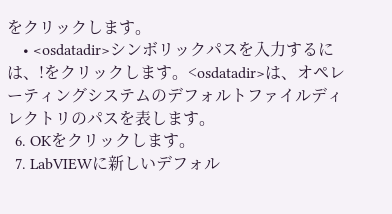をクリックします。
    • <osdatadir>シンボリックパスを入力するには、!をクリックします。<osdatadir>は、オペレーティングシステムのデフォルトファイルディレクトリのパスを表します。
  6. OKをクリックします。
  7. LabVIEWに新しいデフォル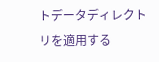トデータディレクトリを適用する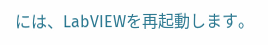には、LabVIEWを再起動します。